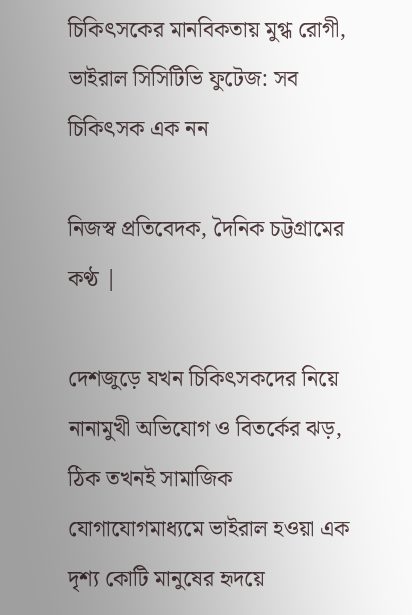চিকিৎসকের মানবিকতায় মুগ্ধ রোগী, ভাইরাল সিসিটিভি ফুটেজ: সব চিকিৎসক এক নন

নিজস্ব প্রতিবেদক, দৈনিক চট্টগ্রামের কণ্ঠ |

দেশজুড়ে যখন চিকিৎসকদের নিয়ে নানামুখী অভিযোগ ও বিতর্কের ঝড়, ঠিক তখনই সামাজিক যোগাযোগমাধ্যমে ভাইরাল হওয়া এক দৃশ্য কোটি মানুষের হৃদয়ে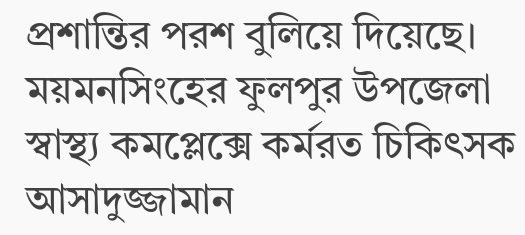প্রশান্তির পরশ বুলিয়ে দিয়েছে। ময়মনসিংহের ফুলপুর উপজেলা স্বাস্থ্য কমপ্লেক্সে কর্মরত চিকিৎসক আসাদুজ্জামান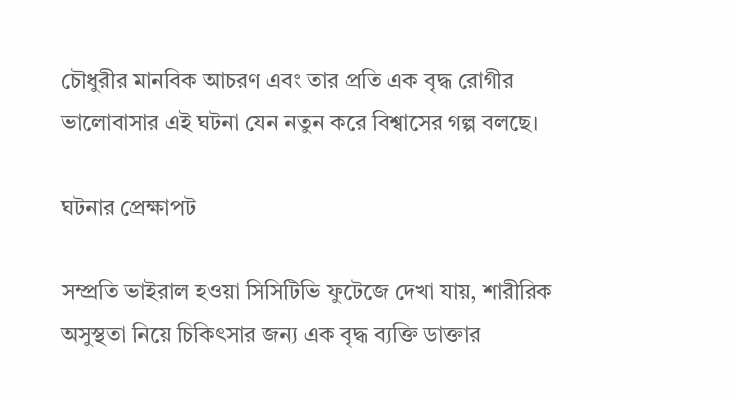চৌধুরীর মানবিক আচরণ এবং তার প্রতি এক বৃদ্ধ রোগীর ভালোবাসার এই ঘটনা যেন নতুন করে বিশ্বাসের গল্প বলছে।

ঘটনার প্রেক্ষাপট

সম্প্রতি ভাইরাল হওয়া সিসিটিভি ফুটেজে দেখা যায়, শারীরিক অসুস্থতা নিয়ে চিকিৎসার জন্য এক বৃদ্ধ ব্যক্তি ডাক্তার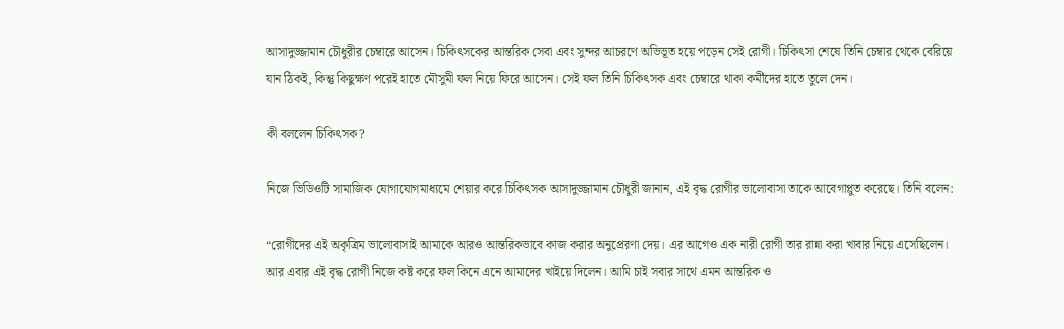আসাদুজ্জামান চৌধুরীর চেম্বারে আসেন। চিকিৎসকের আন্তরিক সেবা এবং সুন্দর আচরণে অভিভূত হয়ে পড়েন সেই রোগী। চিকিৎসা শেষে তিনি চেম্বার থেকে বেরিয়ে যান ঠিকই, কিন্তু কিছুক্ষণ পরেই হাতে মৌসুমী ফল নিয়ে ফিরে আসেন। সেই ফল তিনি চিকিৎসক এবং চেম্বারে থাকা কর্মীদের হাতে তুলে দেন।

কী বললেন চিকিৎসক?

নিজে ভিডিওটি সামাজিক যোগাযোগমাধ্যমে শেয়ার করে চিকিৎসক আসাদুজ্জামান চৌধুরী জানান, এই বৃদ্ধ রোগীর ভালোবাসা তাকে আবেগাপ্লুত করেছে। তিনি বলেন:

“রোগীদের এই অকৃত্রিম ভালোবাসাই আমাকে আরও আন্তরিকভাবে কাজ করার অনুপ্রেরণা দেয়। এর আগেও এক নারী রোগী তার রান্না করা খাবার নিয়ে এসেছিলেন। আর এবার এই বৃদ্ধ রোগী নিজে কষ্ট করে ফল কিনে এনে আমাদের খাইয়ে দিলেন। আমি চাই সবার সাথে এমন আন্তরিক ও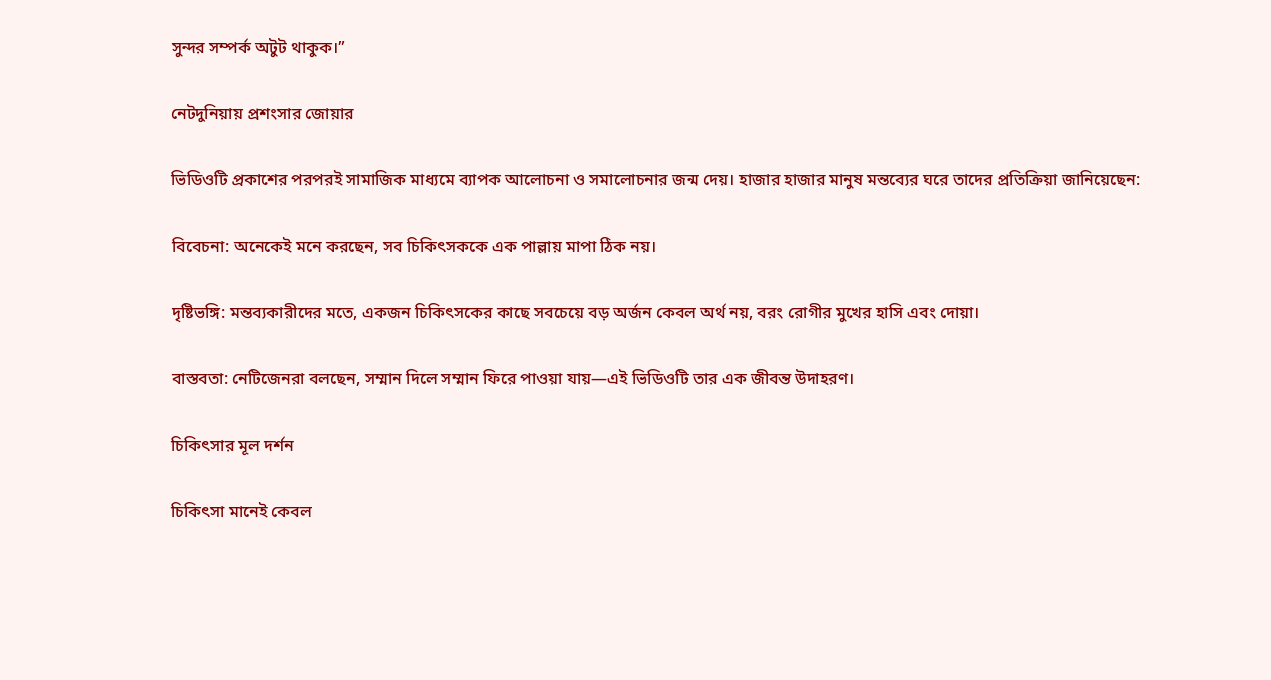সুন্দর সম্পর্ক অটুট থাকুক।”

নেটদুনিয়ায় প্রশংসার জোয়ার

ভিডিওটি প্রকাশের পরপরই সামাজিক মাধ্যমে ব্যাপক আলোচনা ও সমালোচনার জন্ম দেয়। হাজার হাজার মানুষ মন্তব্যের ঘরে তাদের প্রতিক্রিয়া জানিয়েছেন:

বিবেচনা: অনেকেই মনে করছেন, সব চিকিৎসককে এক পাল্লায় মাপা ঠিক নয়।

দৃষ্টিভঙ্গি: মন্তব্যকারীদের মতে, একজন চিকিৎসকের কাছে সবচেয়ে বড় অর্জন কেবল অর্থ নয়, বরং রোগীর মুখের হাসি এবং দোয়া।

বাস্তবতা: নেটিজেনরা বলছেন, সম্মান দিলে সম্মান ফিরে পাওয়া যায়—এই ভিডিওটি তার এক জীবন্ত উদাহরণ।

চিকিৎসার মূল দর্শন

চিকিৎসা মানেই কেবল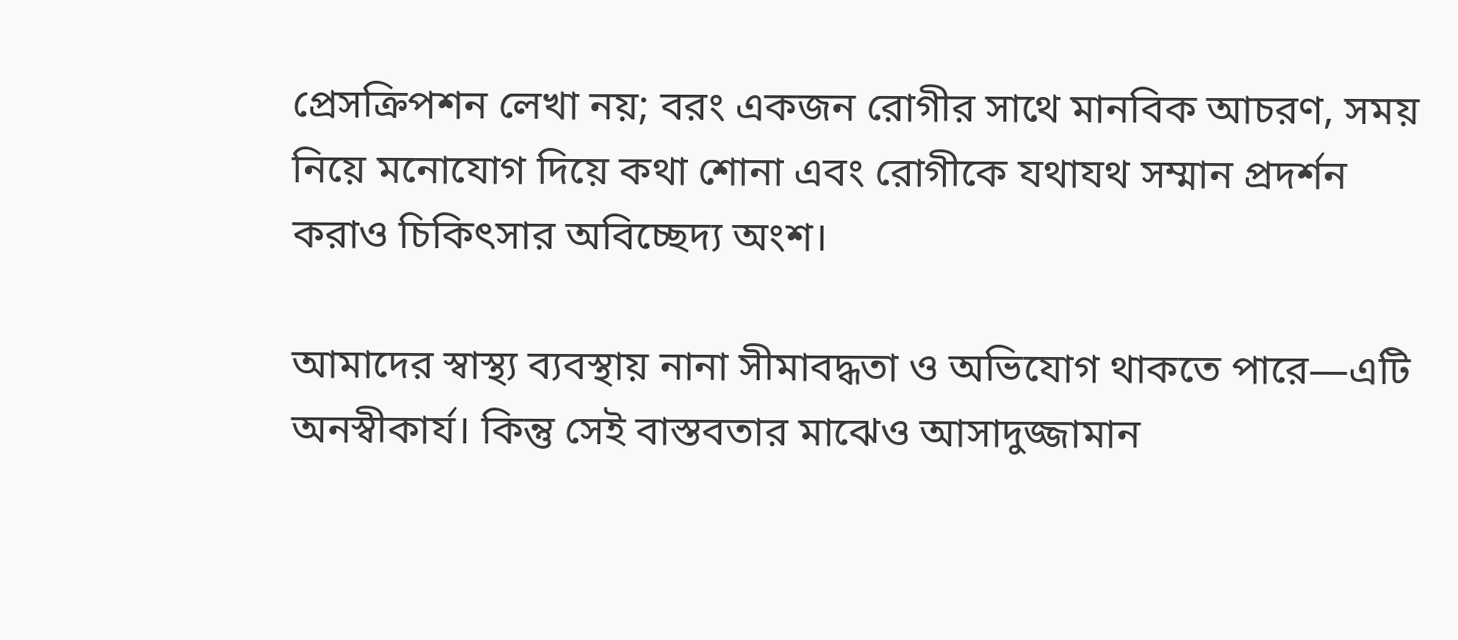প্রেসক্রিপশন লেখা নয়; বরং একজন রোগীর সাথে মানবিক আচরণ, সময় নিয়ে মনোযোগ দিয়ে কথা শোনা এবং রোগীকে যথাযথ সম্মান প্রদর্শন করাও চিকিৎসার অবিচ্ছেদ্য অংশ।

আমাদের স্বাস্থ্য ব্যবস্থায় নানা সীমাবদ্ধতা ও অভিযোগ থাকতে পারে—এটি অনস্বীকার্য। কিন্তু সেই বাস্তবতার মাঝেও আসাদুজ্জামান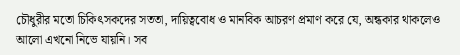চৌধুরীর মতো চিকিৎসকদের সততা, দায়িত্ববোধ ও মানবিক আচরণ প্রমাণ করে যে, অন্ধকার থাকলেও আলো এখনো নিভে যায়নি। সব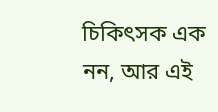চিকিৎসক এক নন, আর এই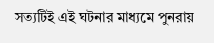সত্যটিই এই ঘটনার মাধ্যমে পুনরায়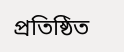প্রতিষ্ঠিত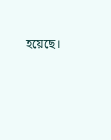হয়েছে।